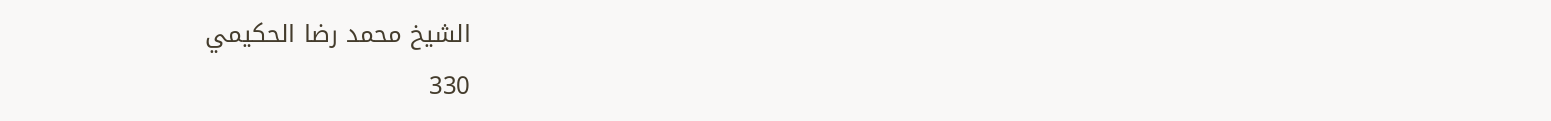الشيخ محمد رضا الحكيمي
330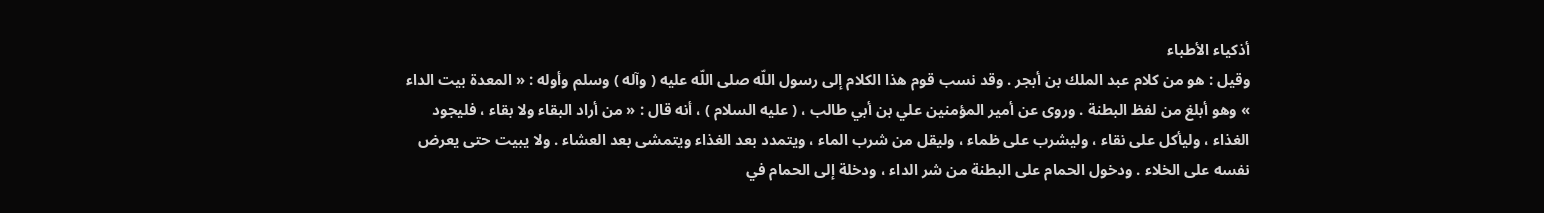أذكياء الأطباء
وقيل : هو من كلام عبد الملك بن أبجر . وقد نسب قوم هذا الكلام إلى رسول اللّه صلى اللّه عليه ( وآله ) وسلم وأوله : « المعدة بيت الداء » وهو أبلغ من لفظ البطنة . وروى عن أمير المؤمنين علي بن أبي طالب ، ( عليه السلام ) ، أنه قال : « من أراد البقاء ولا بقاء ، فليجود الغذاء ، وليأكل على نقاء ، وليشرب على ظماء ، وليقل من شرب الماء ، ويتمدد بعد الغذاء ويتمشى بعد العشاء . ولا يبيت حتى يعرض نفسه على الخلاء . ودخول الحمام على البطنة من شر الداء ، ودخلة إلى الحمام في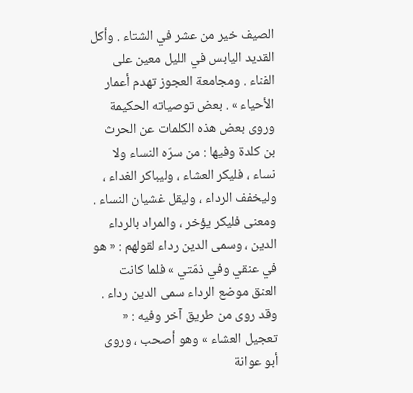الصيف خير من عشر في الشتاء . وأكل القديد اليابس في الليل معين على الفناء . ومجامعة العجوز تهدم أعمار الأحياء » . بعض توصياته الحكيمة وروى بعض هذه الكلمات عن الحرث بن كلدة وفيها : من سرّه النساء ولا نساء ، فليكر العشاء ، وليباكر الغداء ، وليخفف الرداء ، وليقل غشيان النساء . ومعنى فليكر يؤخر ، والمراد بالرداء الدين ، وسمى الدين رداء لقولهم : « هو في عنقي وفي ذمّتي » فلما كانت العنق موضع الرداء سمى الدين رداء . وقد روى من طريق آخر وفيه : « تعجيل العشاء » وهو أصحب ، وروى أبو عوانة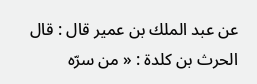عن عبد الملك بن عمير قال : قال الحرث بن كلدة : « من سرّه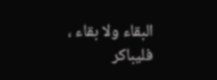البقاء ولا بقاء ، فليباكر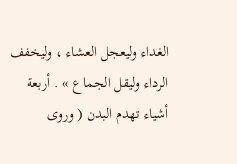الغداء وليعجل العشاء ، وليخفف الرداء وليقل الجماع » . أربعة أشياء تهدم البدن ( وروى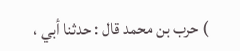) حرب بن محمد قال : حدثنا أبي ،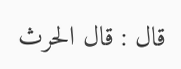قال : قال الحرث